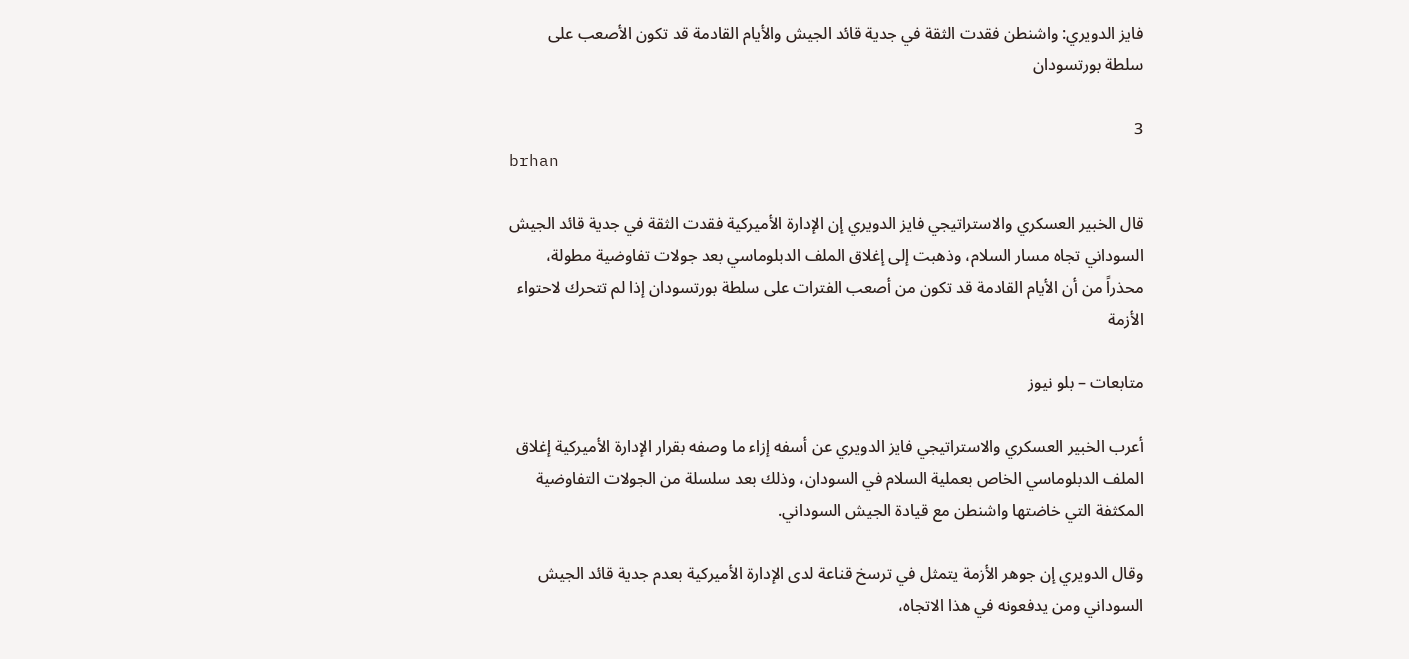فايز الدويري: واشنطن فقدت الثقة في جدية قائد الجيش والأيام القادمة قد تكون الأصعب على سلطة بورتسودان

3
brhan

قال الخبير العسكري والاستراتيجي فايز الدويري إن الإدارة الأميركية فقدت الثقة في جدية قائد الجيش السوداني تجاه مسار السلام، وذهبت إلى إغلاق الملف الدبلوماسي بعد جولات تفاوضية مطولة، محذراً من أن الأيام القادمة قد تكون من أصعب الفترات على سلطة بورتسودان إذا لم تتحرك لاحتواء الأزمة

متابعات – بلو نيوز

أعرب الخبير العسكري والاستراتيجي فايز الدويري عن أسفه إزاء ما وصفه بقرار الإدارة الأميركية إغلاق الملف الدبلوماسي الخاص بعملية السلام في السودان، وذلك بعد سلسلة من الجولات التفاوضية المكثفة التي خاضتها واشنطن مع قيادة الجيش السوداني.

وقال الدويري إن جوهر الأزمة يتمثل في ترسخ قناعة لدى الإدارة الأميركية بعدم جدية قائد الجيش السوداني ومن يدفعونه في هذا الاتجاه،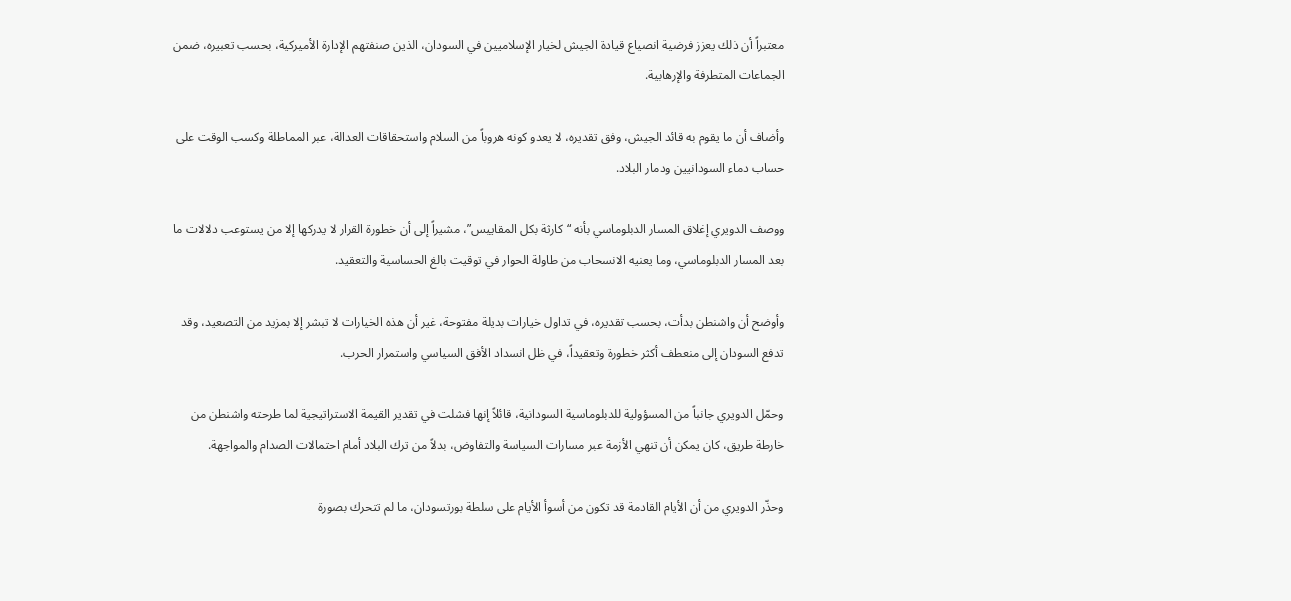معتبراً أن ذلك يعزز فرضية انصياع قيادة الجيش لخيار الإسلاميين في السودان، الذين صنفتهم الإدارة الأميركية، بحسب تعبيره، ضمن الجماعات المتطرفة والإرهابية.

وأضاف أن ما يقوم به قائد الجيش، وفق تقديره، لا يعدو كونه هروباً من السلام واستحقاقات العدالة، عبر المماطلة وكسب الوقت على حساب دماء السودانيين ودمار البلاد.

ووصف الدويري إغلاق المسار الدبلوماسي بأنه “كارثة بكل المقاييس”، مشيراً إلى أن خطورة القرار لا يدركها إلا من يستوعب دلالات ما بعد المسار الدبلوماسي، وما يعنيه الانسحاب من طاولة الحوار في توقيت بالغ الحساسية والتعقيد.

وأوضح أن واشنطن بدأت، بحسب تقديره، في تداول خيارات بديلة مفتوحة، غير أن هذه الخيارات لا تبشر إلا بمزيد من التصعيد، وقد تدفع السودان إلى منعطف أكثر خطورة وتعقيداً، في ظل انسداد الأفق السياسي واستمرار الحرب.

وحمّل الدويري جانباً من المسؤولية للدبلوماسية السودانية، قائلاً إنها فشلت في تقدير القيمة الاستراتيجية لما طرحته واشنطن من خارطة طريق، كان يمكن أن تنهي الأزمة عبر مسارات السياسة والتفاوض، بدلاً من ترك البلاد أمام احتمالات الصدام والمواجهة.

وحذّر الدويري من أن الأيام القادمة قد تكون من أسوأ الأيام على سلطة بورتسودان، ما لم تتحرك بصورة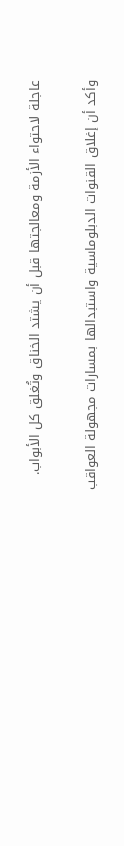عاجلة لاحتواء الأزمة ومعالجتها قبل أن يشتد الخناق وتُغلق كل الأبواب.

وأكد أن إغلاق القنوات الدبلوماسية واستبدالها بمسارات مجهولة العواقب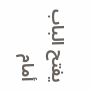يفتح الباب أمام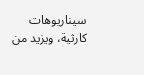سيناريوهات كارثية، ويزيد من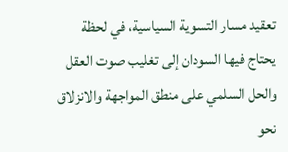تعقيد مسار التسوية السياسية، في لحظة يحتاج فيها السودان إلى تغليب صوت العقل والحل السلمي على منطق المواجهة والانزلاق نحو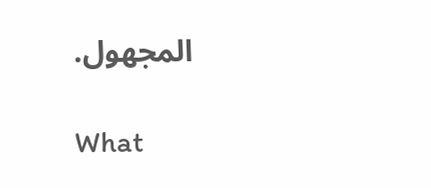المجهول.

What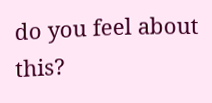do you feel about this?